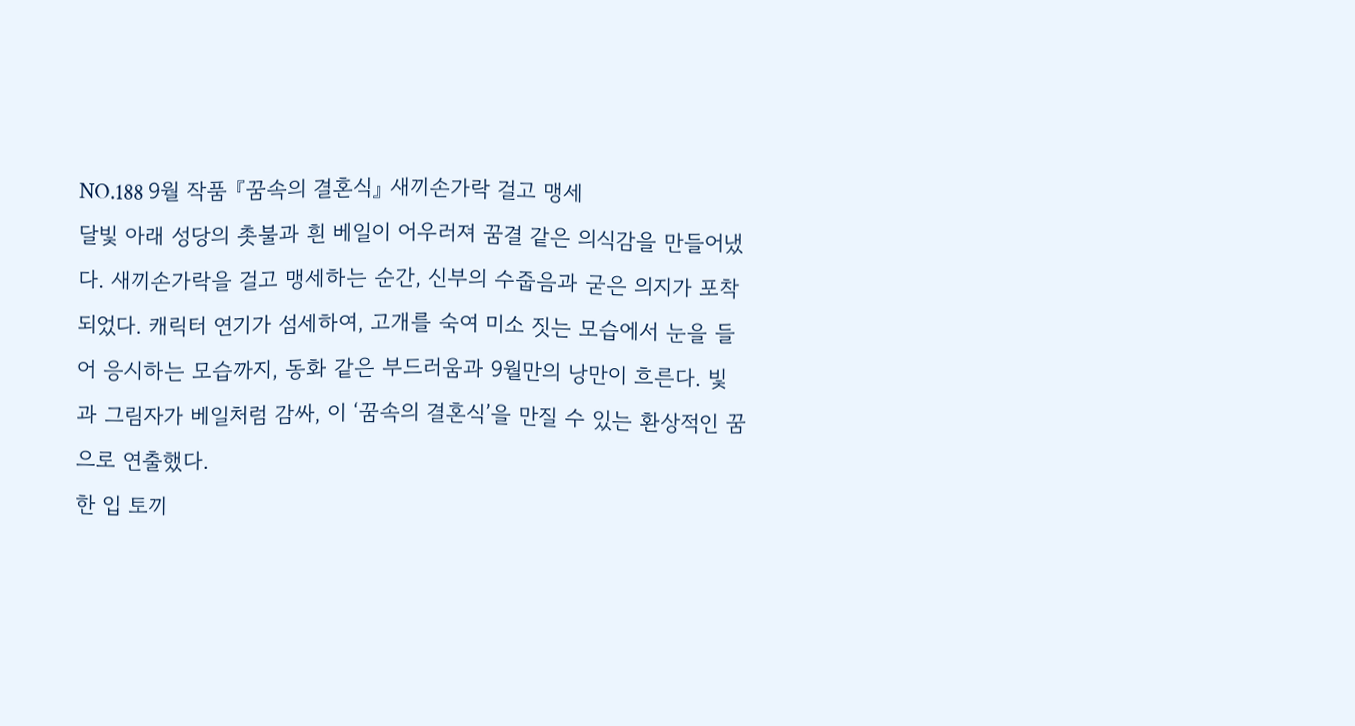NO.188 9월 작품 『꿈속의 결혼식』 새끼손가락 걸고 맹세
달빛 아래 성당의 촛불과 흰 베일이 어우러져 꿈결 같은 의식감을 만들어냈다. 새끼손가락을 걸고 맹세하는 순간, 신부의 수줍음과 굳은 의지가 포착되었다. 캐릭터 연기가 섬세하여, 고개를 숙여 미소 짓는 모습에서 눈을 들어 응시하는 모습까지, 동화 같은 부드러움과 9월만의 낭만이 흐른다. 빛과 그림자가 베일처럼 감싸, 이 ‘꿈속의 결혼식’을 만질 수 있는 환상적인 꿈으로 연출했다.
한 입 토끼